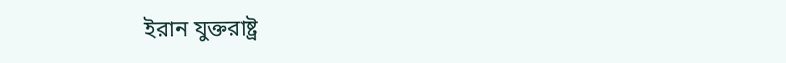ইরান যুক্তরাষ্ট্র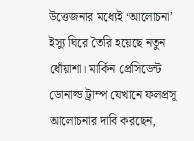উত্তেজনার মধ্যেই ‘আলোচনা’ ইস্যু ঘিরে তৈরি হয়েছে নতুন ধোঁয়াশা। মার্কিন প্রেসিডেন্ট ডোনাল্ড ট্রাম্প যেখানে ফলপ্রসূ আলোচনার দাবি করছেন,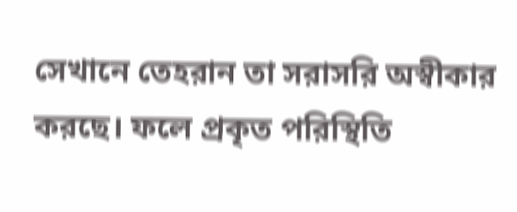সেখানে তেহরান তা সরাসরি অস্বীকার করছে। ফলে প্রকৃত পরিস্থিতি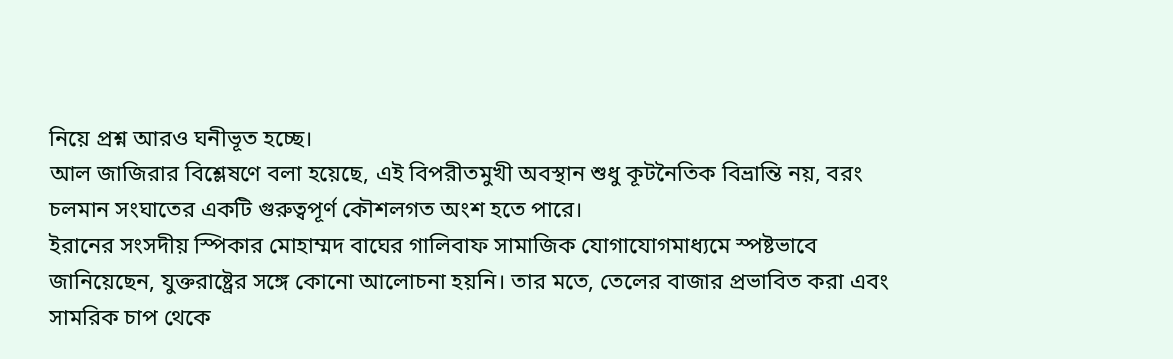নিয়ে প্রশ্ন আরও ঘনীভূত হচ্ছে।
আল জাজিরার বিশ্লেষণে বলা হয়েছে, এই বিপরীতমুখী অবস্থান শুধু কূটনৈতিক বিভ্রান্তি নয়, বরং চলমান সংঘাতের একটি গুরুত্বপূর্ণ কৌশলগত অংশ হতে পারে।
ইরানের সংসদীয় স্পিকার মোহাম্মদ বাঘের গালিবাফ সামাজিক যোগাযোগমাধ্যমে স্পষ্টভাবে জানিয়েছেন, যুক্তরাষ্ট্রের সঙ্গে কোনো আলোচনা হয়নি। তার মতে, তেলের বাজার প্রভাবিত করা এবং সামরিক চাপ থেকে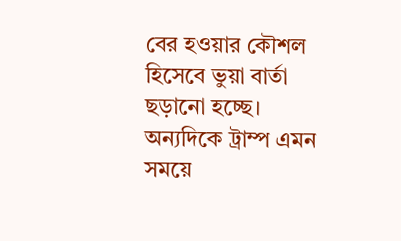বের হওয়ার কৌশল হিসেবে ভুয়া বার্তা ছড়ানো হচ্ছে।
অন্যদিকে ট্রাম্প এমন সময়ে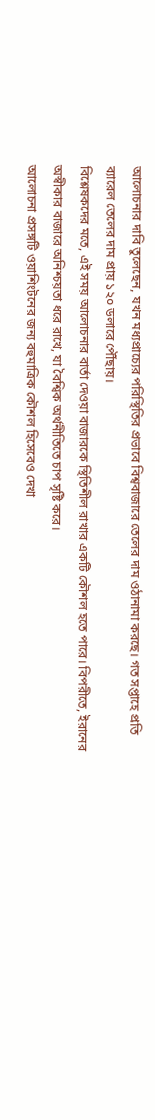আলোচনার দাবি তুলেছেন, যখন মধ্যপ্রাচ্যের পরিস্থিতির প্রভাবে বিশ্ববাজারে তেলের দাম ওঠানামা করছে। গত সপ্তাহে প্রতি ব্যারেল তেলের দাম প্রায় ১২০ ডলারে পৌঁছায়।
বিশ্লেষকদের মতে, এই সময় আলোচনার বার্তা দেওয়া বাজারকে স্থিতিশীল রাখার একটি কৌশল হতে পারে। বিপরীতে, ইরানের অস্বীকার বাজারে অনিশ্চয়তা ধরে রাখে, যা বৈশ্বিক অর্থনীতিতে চাপ সৃষ্টি করে।
আলোচনা প্রসঙ্গটি ওয়াশিংটনের জন্য বহুমাত্রিক কৌশল হিসেবেও দেখা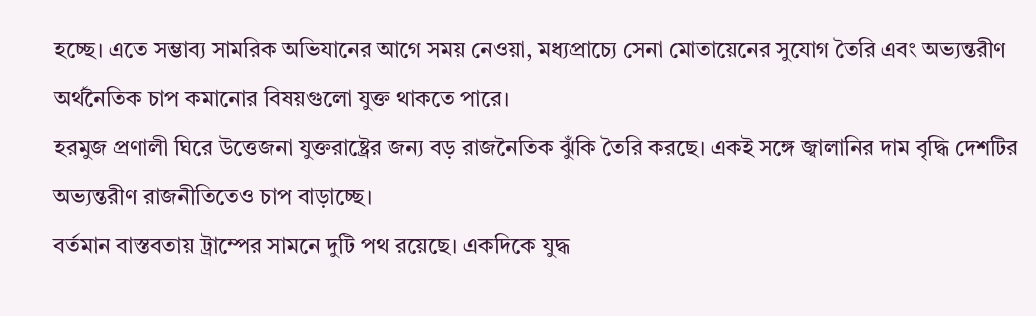হচ্ছে। এতে সম্ভাব্য সামরিক অভিযানের আগে সময় নেওয়া, মধ্যপ্রাচ্যে সেনা মোতায়েনের সুযোগ তৈরি এবং অভ্যন্তরীণ অর্থনৈতিক চাপ কমানোর বিষয়গুলো যুক্ত থাকতে পারে।
হরমুজ প্রণালী ঘিরে উত্তেজনা যুক্তরাষ্ট্রের জন্য বড় রাজনৈতিক ঝুঁকি তৈরি করছে। একই সঙ্গে জ্বালানির দাম বৃদ্ধি দেশটির অভ্যন্তরীণ রাজনীতিতেও চাপ বাড়াচ্ছে।
বর্তমান বাস্তবতায় ট্রাম্পের সামনে দুটি পথ রয়েছে। একদিকে যুদ্ধ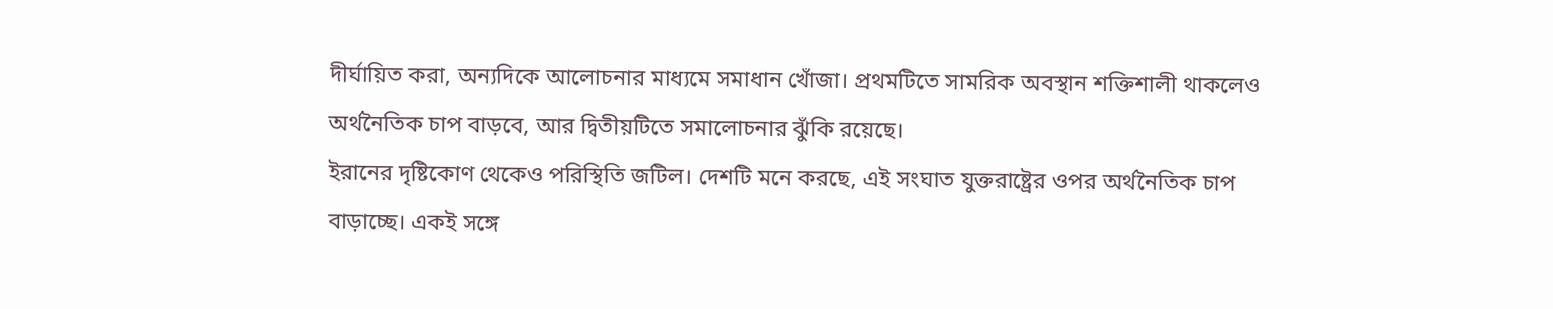দীর্ঘায়িত করা, অন্যদিকে আলোচনার মাধ্যমে সমাধান খোঁজা। প্রথমটিতে সামরিক অবস্থান শক্তিশালী থাকলেও অর্থনৈতিক চাপ বাড়বে, আর দ্বিতীয়টিতে সমালোচনার ঝুঁকি রয়েছে।
ইরানের দৃষ্টিকোণ থেকেও পরিস্থিতি জটিল। দেশটি মনে করছে, এই সংঘাত যুক্তরাষ্ট্রের ওপর অর্থনৈতিক চাপ বাড়াচ্ছে। একই সঙ্গে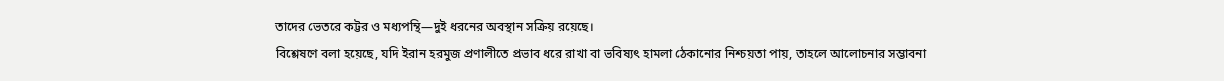তাদের ভেতরে কট্টর ও মধ্যপন্থি—দুই ধরনের অবস্থান সক্রিয় রয়েছে।
বিশ্লেষণে বলা হয়েছে, যদি ইরান হরমুজ প্রণালীতে প্রভাব ধরে রাখা বা ভবিষ্যৎ হামলা ঠেকানোর নিশ্চয়তা পায়, তাহলে আলোচনার সম্ভাবনা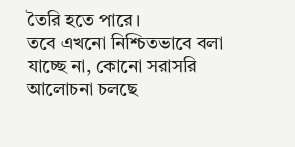তৈরি হতে পারে।
তবে এখনো নিশ্চিতভাবে বলা যাচ্ছে না, কোনো সরাসরি আলোচনা চলছে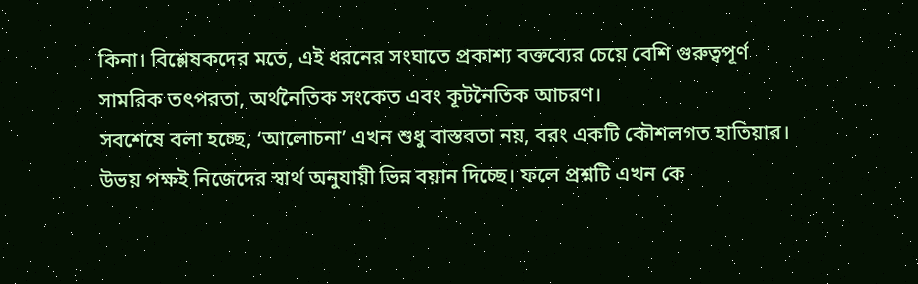কিনা। বিশ্লেষকদের মতে, এই ধরনের সংঘাতে প্রকাশ্য বক্তব্যের চেয়ে বেশি গুরুত্বপূর্ণ সামরিক তৎপরতা, অর্থনৈতিক সংকেত এবং কূটনৈতিক আচরণ।
সবশেষে বলা হচ্ছে, ‘আলোচনা’ এখন শুধু বাস্তবতা নয়, বরং একটি কৌশলগত হাতিয়ার। উভয় পক্ষই নিজেদের স্বার্থ অনুযায়ী ভিন্ন বয়ান দিচ্ছে। ফলে প্রশ্নটি এখন কে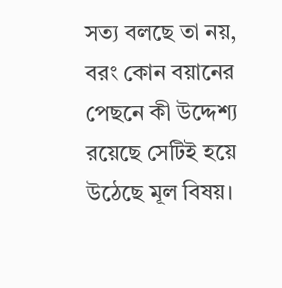সত্য বলছে তা নয়, বরং কোন বয়ানের পেছনে কী উদ্দেশ্য রয়েছে সেটিই হয়ে উঠেছে মূল বিষয়।